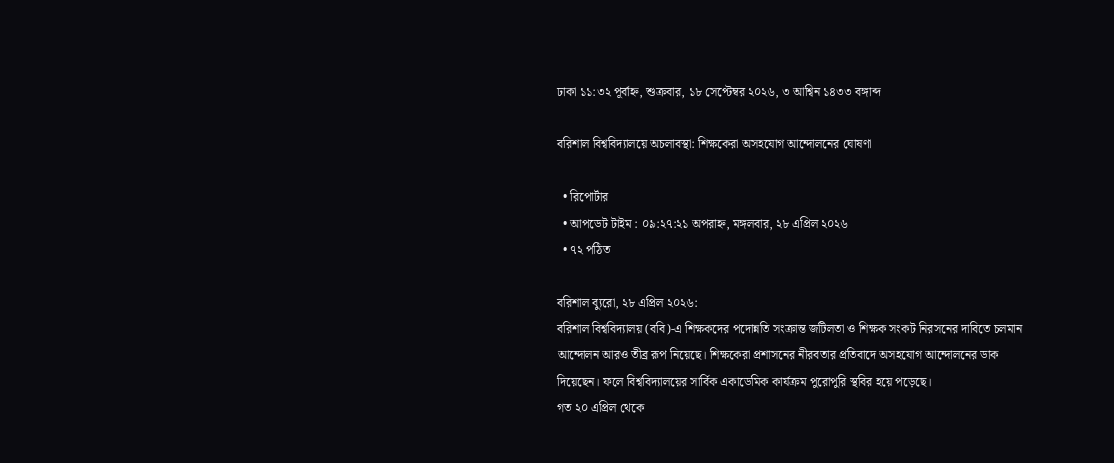ঢাকা ১১:৩২ পূর্বাহ্ন, শুক্রবার, ১৮ সেপ্টেম্বর ২০২৬, ৩ আশ্বিন ১৪৩৩ বঙ্গাব্দ

বরিশাল বিশ্ববিদ্যালয়ে অচলাবস্থা: শিক্ষকেরা অসহযোগ আন্দোলনের ঘোষণা

  • রিপোর্টার
  • আপডেট টাইম : ০৯:২৭:২১ অপরাহ্ন, মঙ্গলবার, ২৮ এপ্রিল ২০২৬
  • ৭২ পঠিত

বরিশাল ব্যুরো, ২৮ এপ্রিল ২০২৬:
বরিশাল বিশ্ববিদ্যালয় (ববি)-এ শিক্ষকদের পদোন্নতি সংক্রান্ত জটিলতা ও শিক্ষক সংকট নিরসনের দাবিতে চলমান আন্দোলন আরও তীব্র রূপ নিয়েছে। শিক্ষকেরা প্রশাসনের নীরবতার প্রতিবাদে অসহযোগ আন্দোলনের ডাক দিয়েছেন। ফলে বিশ্ববিদ্যালয়ের সার্বিক একাডেমিক কার্যক্রম পুরোপুরি স্থবির হয়ে পড়েছে।
গত ২০ এপ্রিল থেকে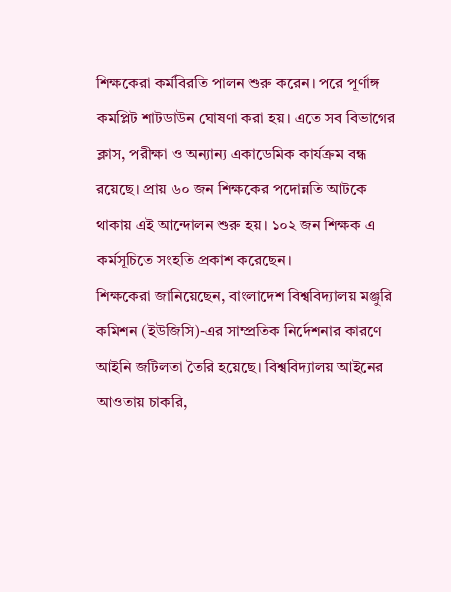শিক্ষকেরা কর্মবিরতি পালন শুরু করেন। পরে পূর্ণাঙ্গ কমপ্লিট শাটডাউন ঘোষণা করা হয়। এতে সব বিভাগের ক্লাস, পরীক্ষা ও অন্যান্য একাডেমিক কার্যক্রম বন্ধ রয়েছে। প্রায় ৬০ জন শিক্ষকের পদোন্নতি আটকে থাকায় এই আন্দোলন শুরু হয়। ১০২ জন শিক্ষক এ কর্মসূচিতে সংহতি প্রকাশ করেছেন।
শিক্ষকেরা জানিয়েছেন, বাংলাদেশ বিশ্ববিদ্যালয় মঞ্জুরি কমিশন (ইউজিসি)-এর সাম্প্রতিক নির্দেশনার কারণে আইনি জটিলতা তৈরি হয়েছে। বিশ্ববিদ্যালয় আইনের আওতায় চাকরি,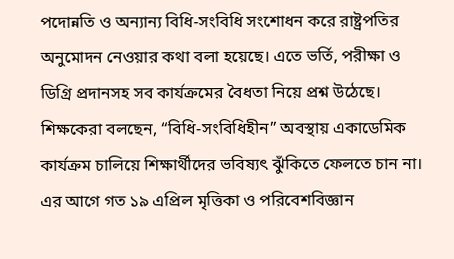পদোন্নতি ও অন্যান্য বিধি-সংবিধি সংশোধন করে রাষ্ট্রপতির অনুমোদন নেওয়ার কথা বলা হয়েছে। এতে ভর্তি, পরীক্ষা ও ডিগ্রি প্রদানসহ সব কার্যক্রমের বৈধতা নিয়ে প্রশ্ন উঠেছে। শিক্ষকেরা বলছেন, “বিধি-সংবিধিহীন” অবস্থায় একাডেমিক কার্যক্রম চালিয়ে শিক্ষার্থীদের ভবিষ্যৎ ঝুঁকিতে ফেলতে চান না।
এর আগে গত ১৯ এপ্রিল মৃত্তিকা ও পরিবেশবিজ্ঞান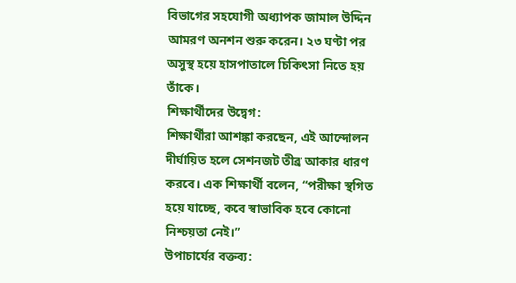বিভাগের সহযোগী অধ্যাপক জামাল উদ্দিন আমরণ অনশন শুরু করেন। ২৩ ঘণ্টা পর অসুস্থ হয়ে হাসপাতালে চিকিৎসা নিতে হয় তাঁকে।
শিক্ষার্থীদের উদ্বেগ:
শিক্ষার্থীরা আশঙ্কা করছেন, এই আন্দোলন দীর্ঘায়িত হলে সেশনজট তীব্র আকার ধারণ করবে। এক শিক্ষার্থী বলেন, “পরীক্ষা স্থগিত হয়ে যাচ্ছে, কবে স্বাভাবিক হবে কোনো নিশ্চয়তা নেই।”
উপাচার্যের বক্তব্য: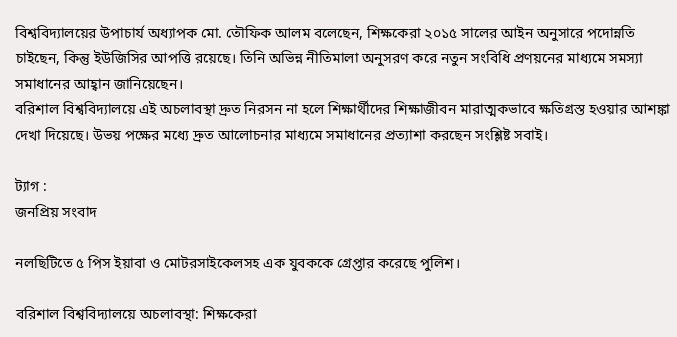বিশ্ববিদ্যালয়ের উপাচার্য অধ্যাপক মো. তৌফিক আলম বলেছেন, শিক্ষকেরা ২০১৫ সালের আইন অনুসারে পদোন্নতি চাইছেন, কিন্তু ইউজিসির আপত্তি রয়েছে। তিনি অভিন্ন নীতিমালা অনুসরণ করে নতুন সংবিধি প্রণয়নের মাধ্যমে সমস্যা সমাধানের আহ্বান জানিয়েছেন।
বরিশাল বিশ্ববিদ্যালয়ে এই অচলাবস্থা দ্রুত নিরসন না হলে শিক্ষার্থীদের শিক্ষাজীবন মারাত্মকভাবে ক্ষতিগ্রস্ত হওয়ার আশঙ্কা দেখা দিয়েছে। উভয় পক্ষের মধ্যে দ্রুত আলোচনার মাধ্যমে সমাধানের প্রত্যাশা করছেন সংশ্লিষ্ট সবাই।

ট্যাগ :
জনপ্রিয় সংবাদ

নলছিটিতে ৫ পিস ইয়াবা ও মোটরসাইকেলসহ এক যুবককে গ্রেপ্তার করেছে পুলিশ।

বরিশাল বিশ্ববিদ্যালয়ে অচলাবস্থা: শিক্ষকেরা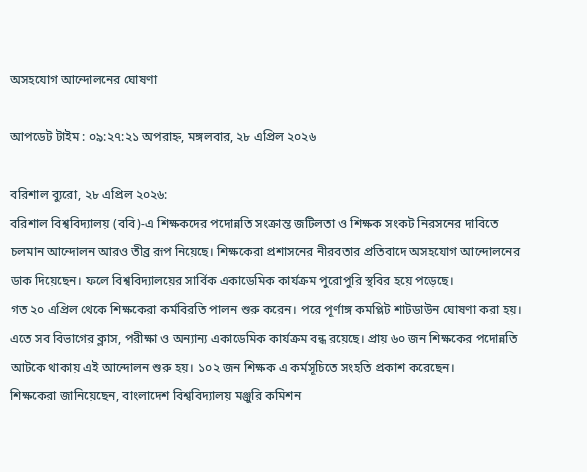অসহযোগ আন্দোলনের ঘোষণা

আপডেট টাইম : ০৯:২৭:২১ অপরাহ্ন, মঙ্গলবার, ২৮ এপ্রিল ২০২৬

বরিশাল ব্যুরো, ২৮ এপ্রিল ২০২৬:
বরিশাল বিশ্ববিদ্যালয় (ববি)-এ শিক্ষকদের পদোন্নতি সংক্রান্ত জটিলতা ও শিক্ষক সংকট নিরসনের দাবিতে চলমান আন্দোলন আরও তীব্র রূপ নিয়েছে। শিক্ষকেরা প্রশাসনের নীরবতার প্রতিবাদে অসহযোগ আন্দোলনের ডাক দিয়েছেন। ফলে বিশ্ববিদ্যালয়ের সার্বিক একাডেমিক কার্যক্রম পুরোপুরি স্থবির হয়ে পড়েছে।
গত ২০ এপ্রিল থেকে শিক্ষকেরা কর্মবিরতি পালন শুরু করেন। পরে পূর্ণাঙ্গ কমপ্লিট শাটডাউন ঘোষণা করা হয়। এতে সব বিভাগের ক্লাস, পরীক্ষা ও অন্যান্য একাডেমিক কার্যক্রম বন্ধ রয়েছে। প্রায় ৬০ জন শিক্ষকের পদোন্নতি আটকে থাকায় এই আন্দোলন শুরু হয়। ১০২ জন শিক্ষক এ কর্মসূচিতে সংহতি প্রকাশ করেছেন।
শিক্ষকেরা জানিয়েছেন, বাংলাদেশ বিশ্ববিদ্যালয় মঞ্জুরি কমিশন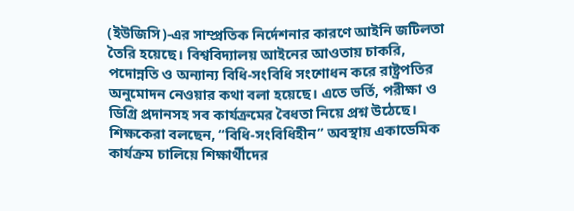(ইউজিসি)-এর সাম্প্রতিক নির্দেশনার কারণে আইনি জটিলতা তৈরি হয়েছে। বিশ্ববিদ্যালয় আইনের আওতায় চাকরি, পদোন্নতি ও অন্যান্য বিধি-সংবিধি সংশোধন করে রাষ্ট্রপতির অনুমোদন নেওয়ার কথা বলা হয়েছে। এতে ভর্তি, পরীক্ষা ও ডিগ্রি প্রদানসহ সব কার্যক্রমের বৈধতা নিয়ে প্রশ্ন উঠেছে। শিক্ষকেরা বলছেন, “বিধি-সংবিধিহীন” অবস্থায় একাডেমিক কার্যক্রম চালিয়ে শিক্ষার্থীদের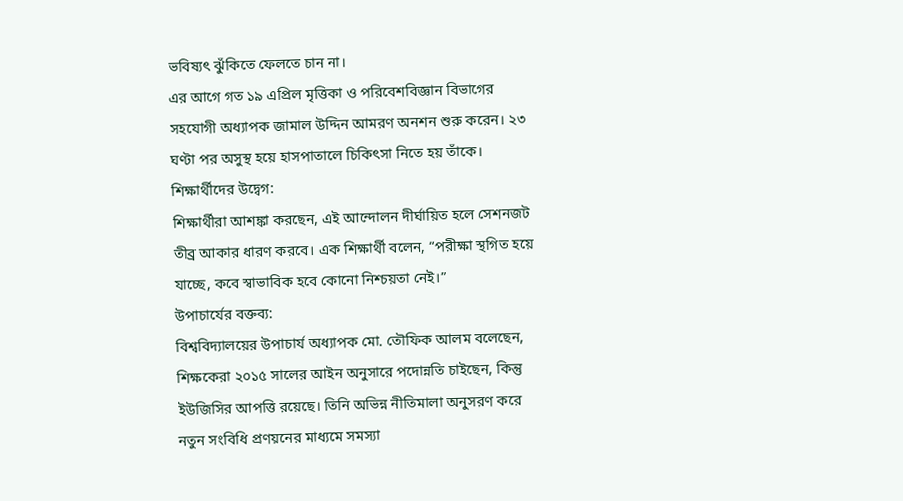ভবিষ্যৎ ঝুঁকিতে ফেলতে চান না।
এর আগে গত ১৯ এপ্রিল মৃত্তিকা ও পরিবেশবিজ্ঞান বিভাগের সহযোগী অধ্যাপক জামাল উদ্দিন আমরণ অনশন শুরু করেন। ২৩ ঘণ্টা পর অসুস্থ হয়ে হাসপাতালে চিকিৎসা নিতে হয় তাঁকে।
শিক্ষার্থীদের উদ্বেগ:
শিক্ষার্থীরা আশঙ্কা করছেন, এই আন্দোলন দীর্ঘায়িত হলে সেশনজট তীব্র আকার ধারণ করবে। এক শিক্ষার্থী বলেন, “পরীক্ষা স্থগিত হয়ে যাচ্ছে, কবে স্বাভাবিক হবে কোনো নিশ্চয়তা নেই।”
উপাচার্যের বক্তব্য:
বিশ্ববিদ্যালয়ের উপাচার্য অধ্যাপক মো. তৌফিক আলম বলেছেন, শিক্ষকেরা ২০১৫ সালের আইন অনুসারে পদোন্নতি চাইছেন, কিন্তু ইউজিসির আপত্তি রয়েছে। তিনি অভিন্ন নীতিমালা অনুসরণ করে নতুন সংবিধি প্রণয়নের মাধ্যমে সমস্যা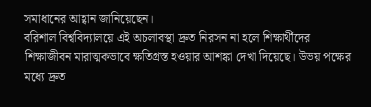সমাধানের আহ্বান জানিয়েছেন।
বরিশাল বিশ্ববিদ্যালয়ে এই অচলাবস্থা দ্রুত নিরসন না হলে শিক্ষার্থীদের শিক্ষাজীবন মারাত্মকভাবে ক্ষতিগ্রস্ত হওয়ার আশঙ্কা দেখা দিয়েছে। উভয় পক্ষের মধ্যে দ্রুত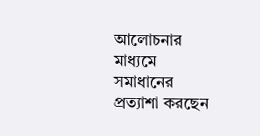আলোচনার মাধ্যমে সমাধানের প্রত্যাশা করছেন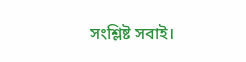সংশ্লিষ্ট সবাই।